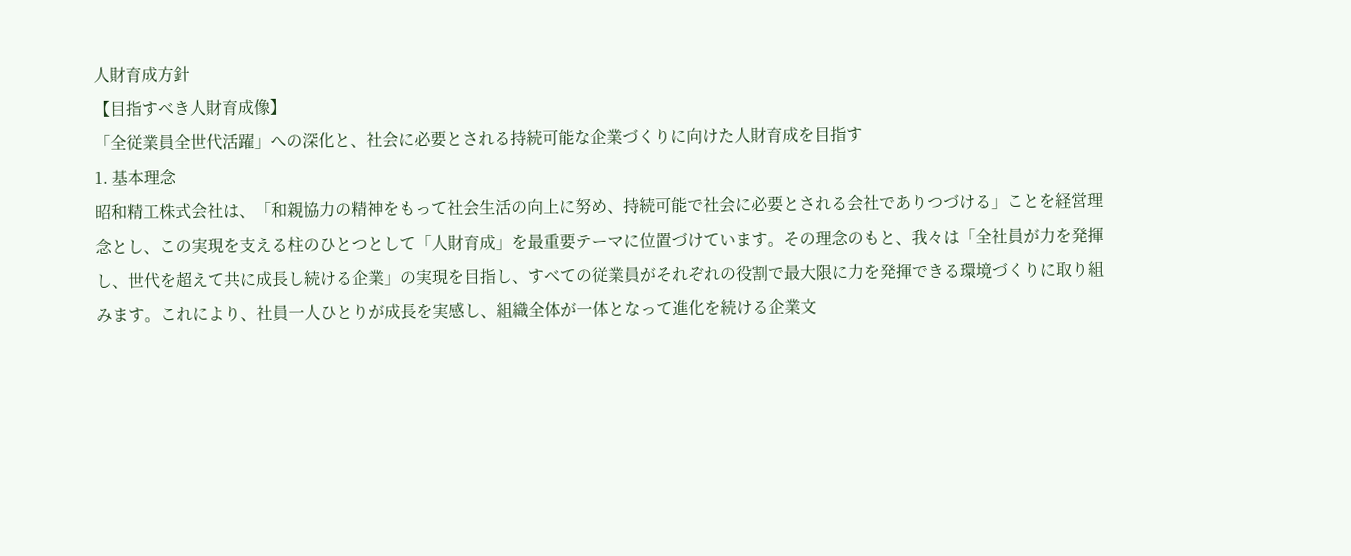人財育成方針
【目指すべき人財育成像】
「全従業員全世代活躍」への深化と、社会に必要とされる持続可能な企業づくりに向けた人財育成を目指す
1. 基本理念
昭和精工株式会社は、「和親協力の精神をもって社会生活の向上に努め、持続可能で社会に必要とされる会社でありつづける」ことを経営理念とし、この実現を支える柱のひとつとして「人財育成」を最重要テーマに位置づけています。その理念のもと、我々は「全社員が力を発揮し、世代を超えて共に成長し続ける企業」の実現を目指し、すべての従業員がそれぞれの役割で最大限に力を発揮できる環境づくりに取り組みます。これにより、社員一人ひとりが成長を実感し、組織全体が一体となって進化を続ける企業文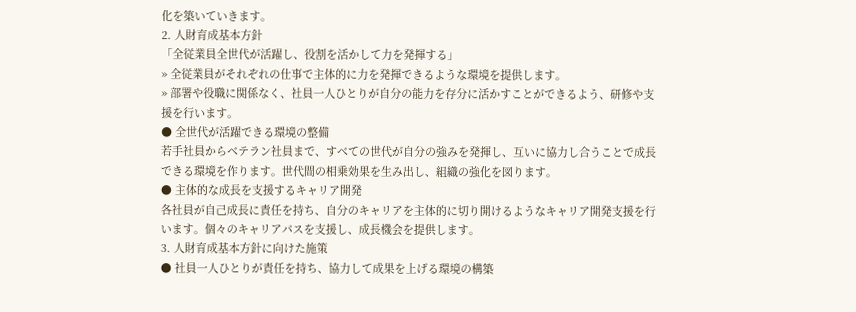化を築いていきます。
2. 人財育成基本方針
「全従業員全世代が活躍し、役割を活かして力を発揮する」
» 全従業員がそれぞれの仕事で主体的に力を発揮できるような環境を提供します。
» 部署や役職に関係なく、社員一人ひとりが自分の能力を存分に活かすことができるよう、研修や支援を行います。
● 全世代が活躍できる環境の整備
若手社員からベテラン社員まで、すべての世代が自分の強みを発揮し、互いに協力し合うことで成長できる環境を作ります。世代間の相乗効果を生み出し、組織の強化を図ります。
● 主体的な成長を支援するキャリア開発
各社員が自己成長に責任を持ち、自分のキャリアを主体的に切り開けるようなキャリア開発支援を行います。個々のキャリアパスを支援し、成長機会を提供します。
3. 人財育成基本方針に向けた施策
● 社員一人ひとりが責任を持ち、協力して成果を上げる環境の構築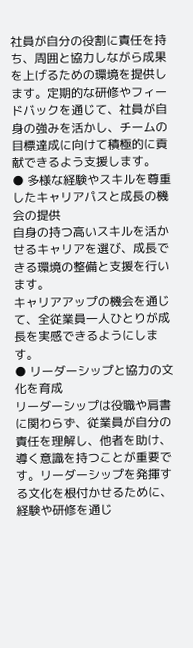社員が自分の役割に責任を持ち、周囲と協力しながら成果を上げるための環境を提供します。定期的な研修やフィードバックを通じて、社員が自身の強みを活かし、チームの目標達成に向けて積極的に貢献できるよう支援します。
● 多様な経験やスキルを尊重したキャリアパスと成長の機会の提供
自身の持つ高いスキルを活かせるキャリアを選び、成長できる環境の整備と支援を行います。
キャリアアップの機会を通じて、全従業員一人ひとりが成長を実感できるようにします。
● リーダーシップと協力の文化を育成
リーダーシップは役職や肩書に関わらず、従業員が自分の責任を理解し、他者を助け、導く意識を持つことが重要です。リーダーシップを発揮する文化を根付かせるために、経験や研修を通じ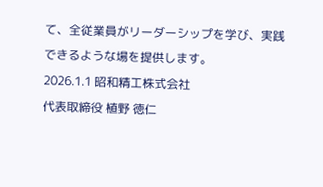て、全従業員がリーダーシップを学び、実践できるような場を提供します。
2026.1.1 昭和精工株式会社
代表取締役 植野 徳仁